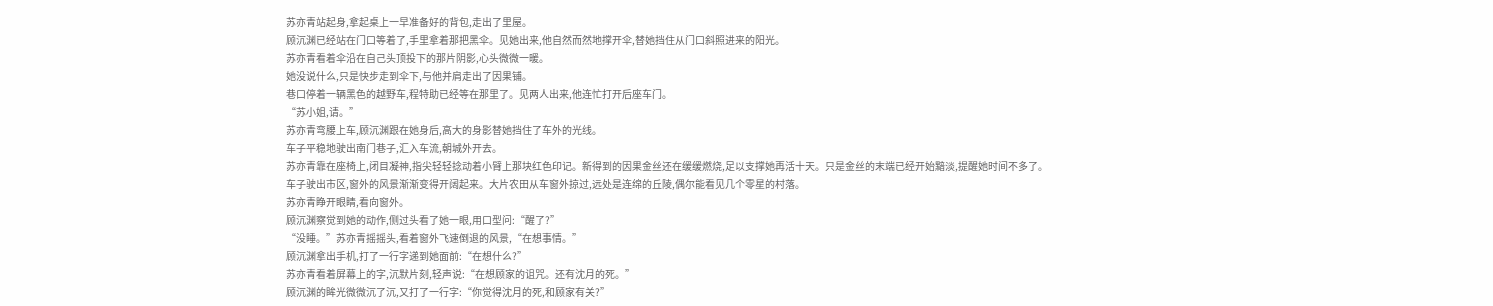苏亦青站起身,拿起桌上一早准备好的背包,走出了里屋。
顾沉渊已经站在门口等着了,手里拿着那把黑伞。见她出来,他自然而然地撑开伞,替她挡住从门口斜照进来的阳光。
苏亦青看着伞沿在自己头顶投下的那片阴影,心头微微一暖。
她没说什么,只是快步走到伞下,与他并肩走出了因果铺。
巷口停着一辆黑色的越野车,程特助已经等在那里了。见两人出来,他连忙打开后座车门。
“苏小姐,请。”
苏亦青弯腰上车,顾沉渊跟在她身后,高大的身影替她挡住了车外的光线。
车子平稳地驶出南门巷子,汇入车流,朝城外开去。
苏亦青靠在座椅上,闭目凝神,指尖轻轻捻动着小臂上那块红色印记。新得到的因果金丝还在缓缓燃烧,足以支撑她再活十天。只是金丝的末端已经开始黯淡,提醒她时间不多了。
车子驶出市区,窗外的风景渐渐变得开阔起来。大片农田从车窗外掠过,远处是连绵的丘陵,偶尔能看见几个零星的村落。
苏亦青睁开眼睛,看向窗外。
顾沉渊察觉到她的动作,侧过头看了她一眼,用口型问:“醒了?”
“没睡。”苏亦青摇摇头,看着窗外飞速倒退的风景,“在想事情。”
顾沉渊拿出手机,打了一行字递到她面前:“在想什么?”
苏亦青看着屏幕上的字,沉默片刻,轻声说:“在想顾家的诅咒。还有沈月的死。”
顾沉渊的眸光微微沉了沉,又打了一行字:“你觉得沈月的死,和顾家有关?”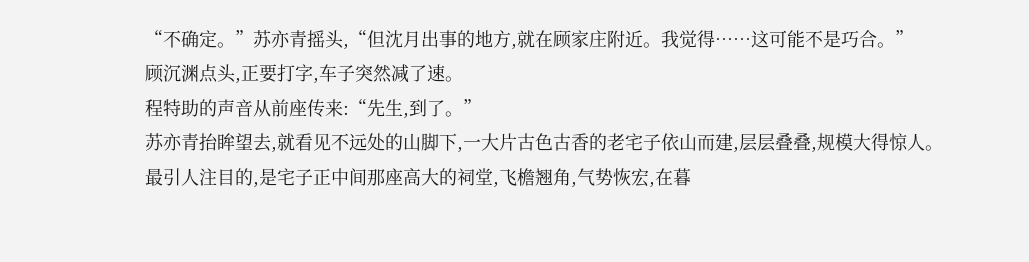“不确定。”苏亦青摇头,“但沈月出事的地方,就在顾家庄附近。我觉得……这可能不是巧合。”
顾沉渊点头,正要打字,车子突然减了速。
程特助的声音从前座传来:“先生,到了。”
苏亦青抬眸望去,就看见不远处的山脚下,一大片古色古香的老宅子依山而建,层层叠叠,规模大得惊人。
最引人注目的,是宅子正中间那座高大的祠堂,飞檐翘角,气势恢宏,在暮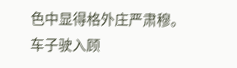色中显得格外庄严肃穆。
车子驶入顾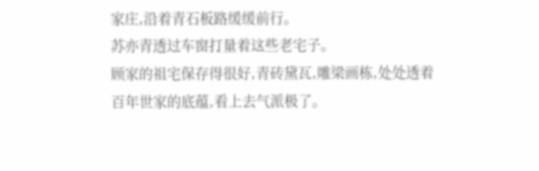家庄,沿着青石板路缓缓前行。
苏亦青透过车窗打量着这些老宅子。
顾家的祖宅保存得很好,青砖黛瓦,雕梁画栋,处处透着百年世家的底蕴,看上去气派极了。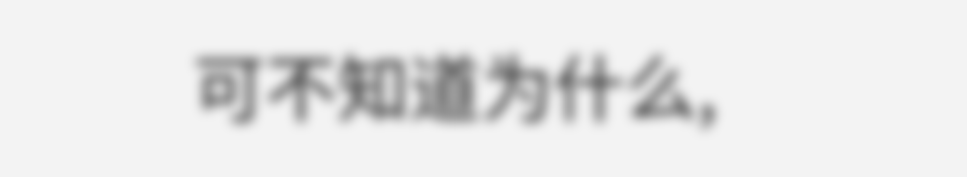可不知道为什么,